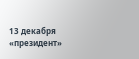13 декабря «президент»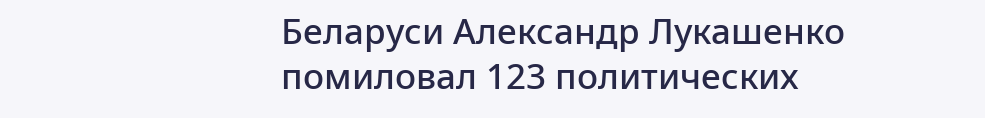Беларуси Александр Лукашенко помиловал 123 политических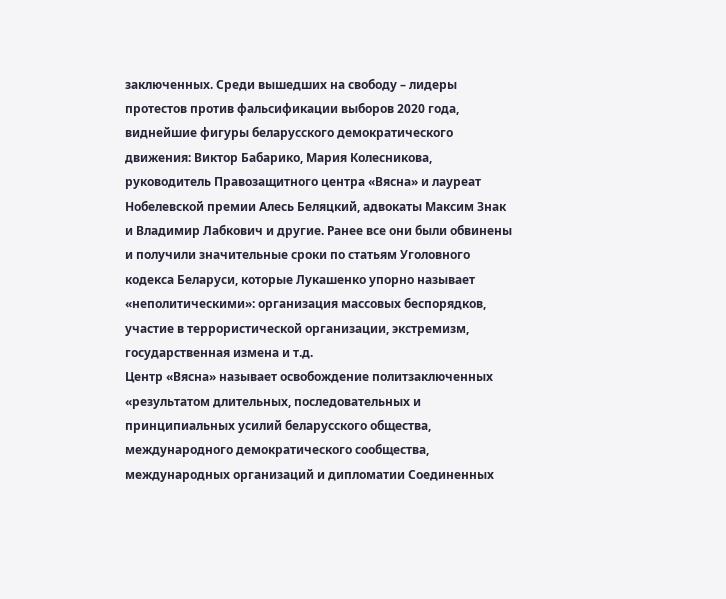заключенных. Среди вышедших на свободу – лидеры протестов против фальсификации выборов 2020 года, виднейшие фигуры беларусского демократического движения: Виктор Бабарико, Мария Колесникова, руководитель Правозащитного центра «Вясна» и лауреат Нобелевской премии Алесь Беляцкий, адвокаты Максим Знак и Владимир Лабкович и другие. Ранее все они были обвинены и получили значительные сроки по статьям Уголовного кодекса Беларуси, которые Лукашенко упорно называет «неполитическими»: организация массовых беспорядков, участие в террористической организации, экстремизм, государственная измена и т.д.
Центр «Вясна» называет освобождение политзаключенных «результатом длительных, последовательных и принципиальных усилий беларусского общества, международного демократического сообщества, международных организаций и дипломатии Соединенных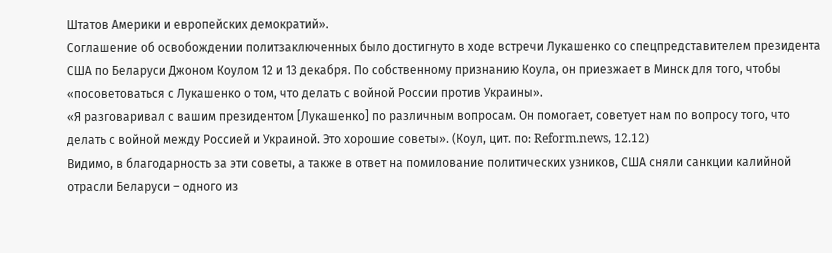Штатов Америки и европейских демократий».
Соглашение об освобождении политзаключенных было достигнуто в ходе встречи Лукашенко со спецпредставителем президента США по Беларуси Джоном Коулом 12 и 13 декабря. По собственному признанию Коула, он приезжает в Минск для того, чтобы «посоветоваться с Лукашенко о том, что делать с войной России против Украины».
«Я разговаривал с вашим президентом [Лукашенко] по различным вопросам. Он помогает, советует нам по вопросу того, что делать с войной между Россией и Украиной. Это хорошие советы». (Коул, цит. по: Reform.news, 12.12)
Видимо, в благодарность за эти советы, а также в ответ на помилование политических узников, США сняли санкции калийной отрасли Беларуси – одного из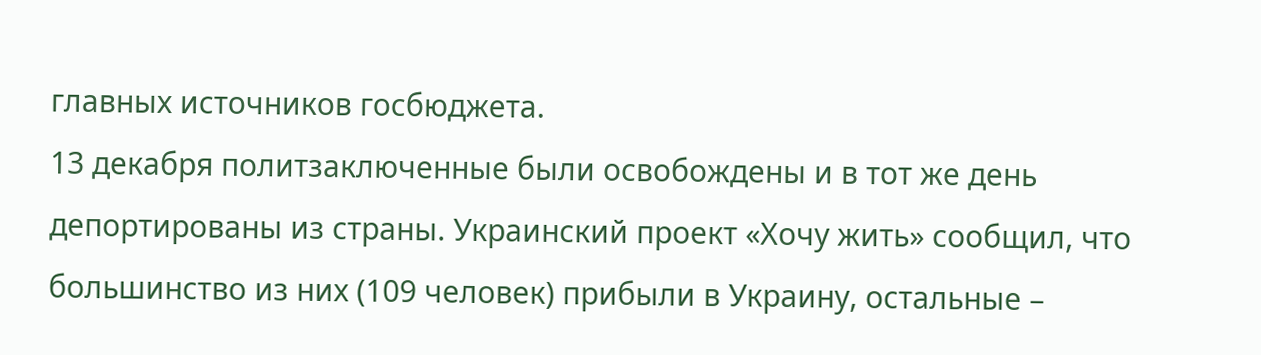главных источников госбюджета.
13 декабря политзаключенные были освобождены и в тот же день депортированы из страны. Украинский проект «Хочу жить» сообщил, что большинство из них (109 человек) прибыли в Украину, остальные –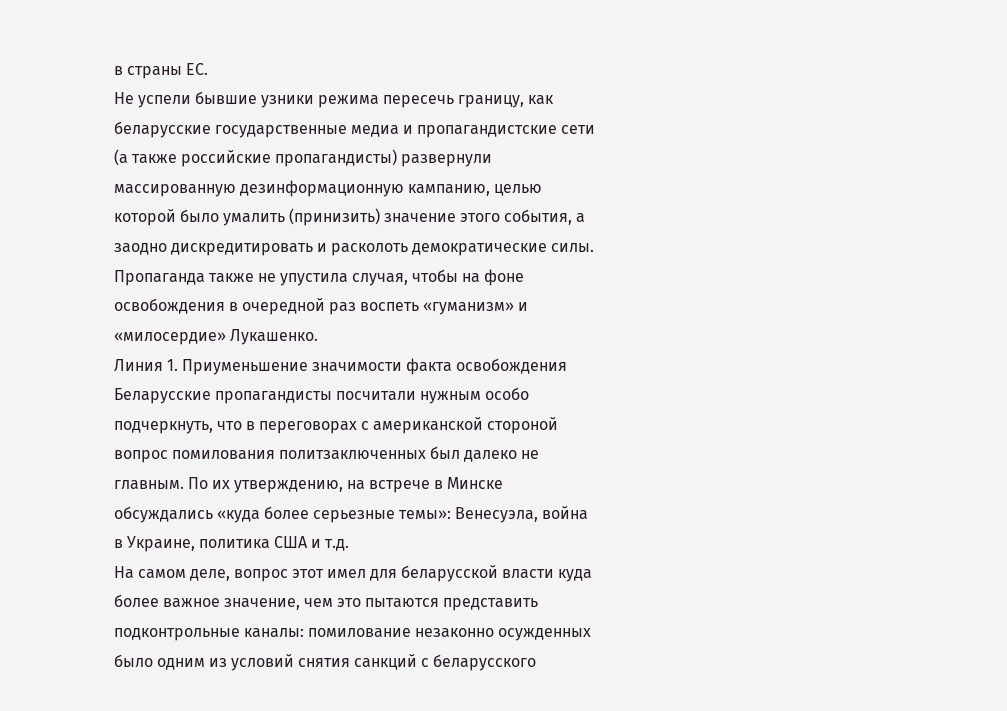в страны ЕС.
Не успели бывшие узники режима пересечь границу, как беларусские государственные медиа и пропагандистские сети (а также российские пропагандисты) развернули массированную дезинформационную кампанию, целью которой было умалить (принизить) значение этого события, а заодно дискредитировать и расколоть демократические силы.
Пропаганда также не упустила случая, чтобы на фоне освобождения в очередной раз воспеть «гуманизм» и «милосердие» Лукашенко.
Линия 1. Приуменьшение значимости факта освобождения
Беларусские пропагандисты посчитали нужным особо подчеркнуть, что в переговорах с американской стороной вопрос помилования политзаключенных был далеко не главным. По их утверждению, на встрече в Минске обсуждались «куда более серьезные темы»: Венесуэла, война в Украине, политика США и т.д.
На самом деле, вопрос этот имел для беларусской власти куда более важное значение, чем это пытаются представить подконтрольные каналы: помилование незаконно осужденных было одним из условий снятия санкций с беларусского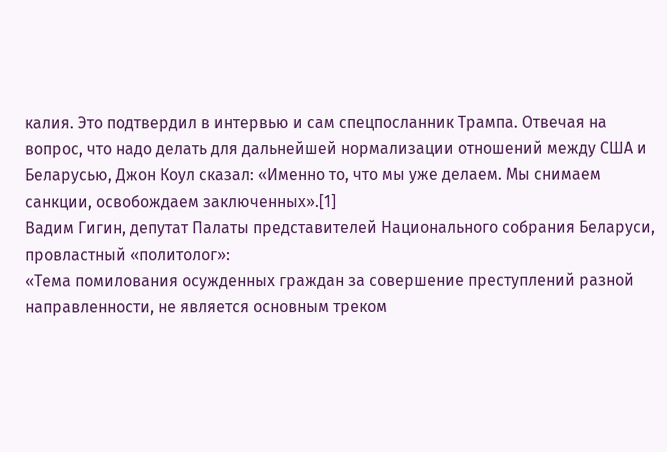калия. Это подтвердил в интервью и сам спецпосланник Трампа. Отвечая на вопрос, что надо делать для дальнейшей нормализации отношений между США и Беларусью, Джон Коул сказал: «Именно то, что мы уже делаем. Мы снимаем санкции, освобождаем заключенных».[1]
Вадим Гигин, депутат Палаты представителей Национального собрания Беларуси, провластный «политолог»:
«Тема помилования осужденных граждан за совершение преступлений разной направленности, не является основным треком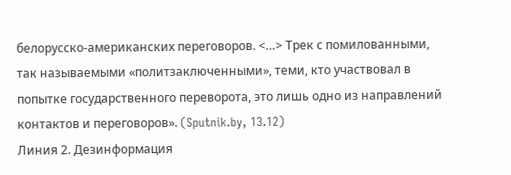белорусско-американских переговоров. <…> Трек с помилованными, так называемыми «политзаключенными», теми, кто участвовал в попытке государственного переворота, это лишь одно из направлений контактов и переговоров». (Sputnik.by, 13.12)
Линия 2. Дезинформация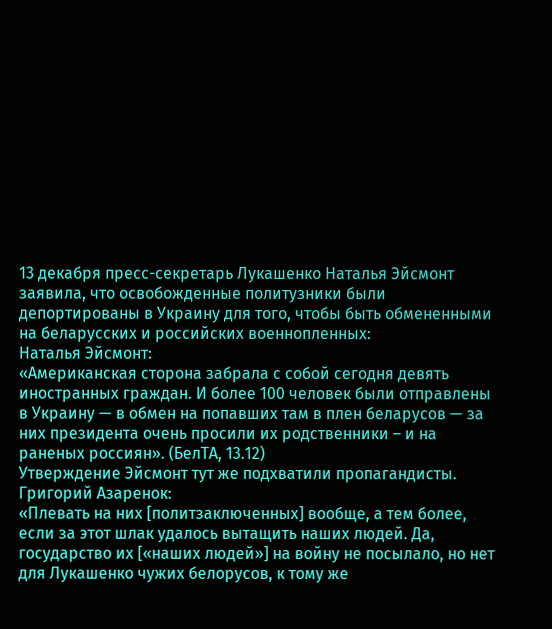13 декабря пресс-секретарь Лукашенко Наталья Эйсмонт заявила, что освобожденные политузники были депортированы в Украину для того, чтобы быть обмененными на беларусских и российских военнопленных:
Наталья Эйсмонт:
«Американская сторона забрала с собой сегодня девять иностранных граждан. И более 100 человек были отправлены в Украину — в обмен на попавших там в плен беларусов — за них президента очень просили их родственники – и на раненых россиян». (БелТА, 13.12)
Утверждение Эйсмонт тут же подхватили пропагандисты.
Григорий Азаренок:
«Плевать на них [политзаключенных] вообще, а тем более, если за этот шлак удалось вытащить наших людей. Да, государство их [«наших людей»] на войну не посылало, но нет для Лукашенко чужих белорусов, к тому же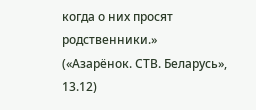когда о них просят родственники.» («Азарёнок. СТВ. Беларусь», 13.12)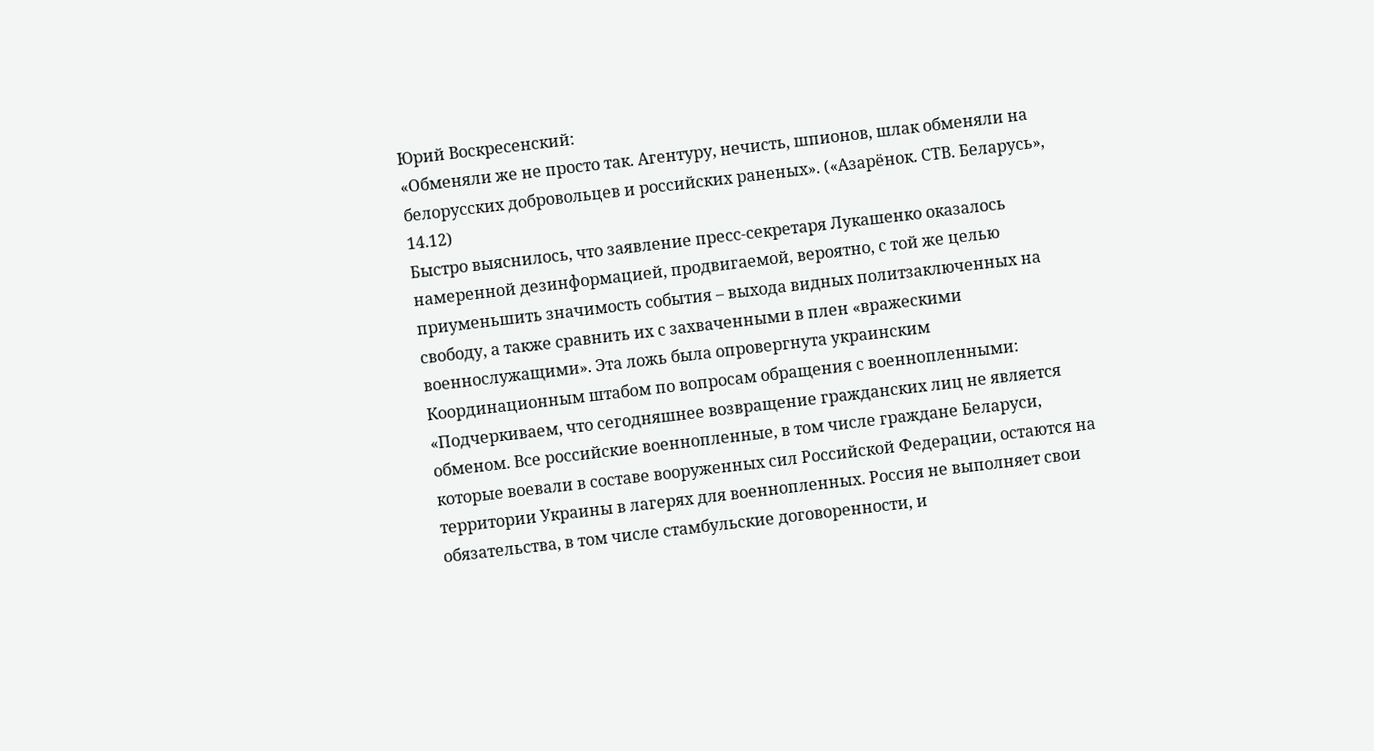Юрий Воскресенский:
«Обменяли же не просто так. Агентуру, нечисть, шпионов, шлак обменяли на белорусских добровольцев и российских раненых». («Азарёнок. СТВ. Беларусь», 14.12)
Быстро выяснилось, что заявление пресс-секретаря Лукашенко оказалось намеренной дезинформацией, продвигаемой, вероятно, с той же целью приуменьшить значимость события – выхода видных политзаключенных на свободу, а также сравнить их с захваченными в плен «вражескими военнослужащими». Эта ложь была опровергнута украинским Координационным штабом по вопросам обращения с военнопленными:
«Подчеркиваем, что сегодняшнее возвращение гражданских лиц не является обменом. Все российские военнопленные, в том числе граждане Беларуси, которые воевали в составе вооруженных сил Российской Федерации, остаются на территории Украины в лагерях для военнопленных. Россия не выполняет свои обязательства, в том числе стамбульские договоренности, и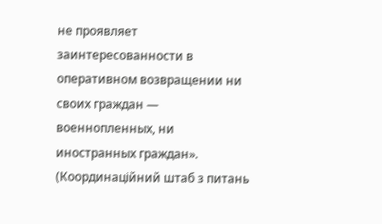не проявляет заинтересованности в оперативном возвращении ни своих граждан — военнопленных, ни иностранных граждан». (Координаційний штаб з питань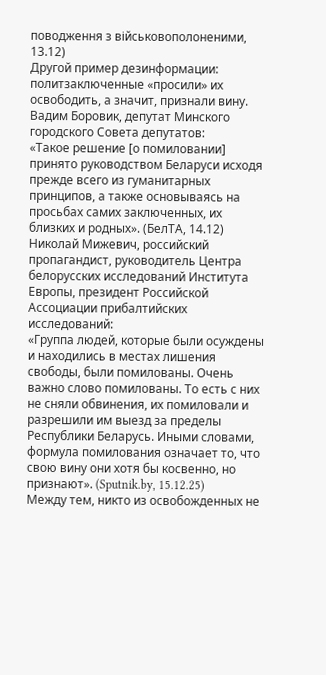поводження з військовополоненими, 13.12)
Другой пример дезинформации: политзаключенные «просили» их освободить, а значит, признали вину.
Вадим Боровик, депутат Минского городского Совета депутатов:
«Такое решение [о помиловании] принято руководством Беларуси исходя прежде всего из гуманитарных принципов, а также основываясь на просьбах самих заключенных, их близких и родных». (БелТА, 14.12)
Николай Мижевич, российский пропагандист, руководитель Центра белорусских исследований Института Европы, президент Российской Ассоциации прибалтийских исследований:
«Группа людей, которые были осуждены и находились в местах лишения свободы, были помилованы. Очень важно слово помилованы. То есть с них не сняли обвинения, их помиловали и разрешили им выезд за пределы Республики Беларусь. Иными словами, формула помилования означает то, что свою вину они хотя бы косвенно, но признают». (Sputnik.by, 15.12.25)
Между тем, никто из освобожденных не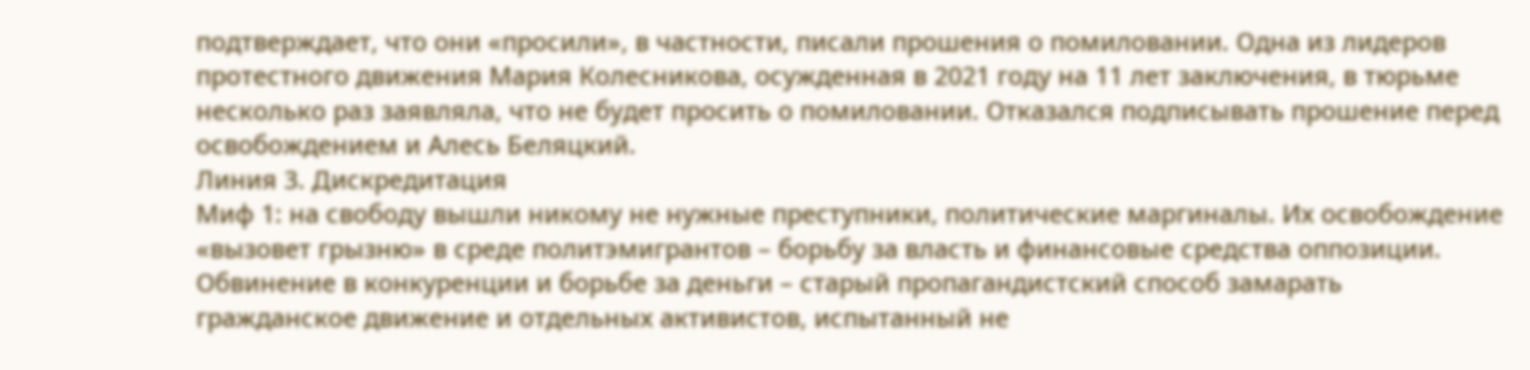подтверждает, что они «просили», в частности, писали прошения о помиловании. Одна из лидеров протестного движения Мария Колесникова, осужденная в 2021 году на 11 лет заключения, в тюрьме несколько раз заявляла, что не будет просить о помиловании. Отказался подписывать прошение перед освобождением и Алесь Беляцкий.
Линия 3. Дискредитация
Миф 1: на свободу вышли никому не нужные преступники, политические маргиналы. Их освобождение «вызовет грызню» в среде политэмигрантов – борьбу за власть и финансовые средства оппозиции.
Обвинение в конкуренции и борьбе за деньги – старый пропагандистский способ замарать гражданское движение и отдельных активистов, испытанный не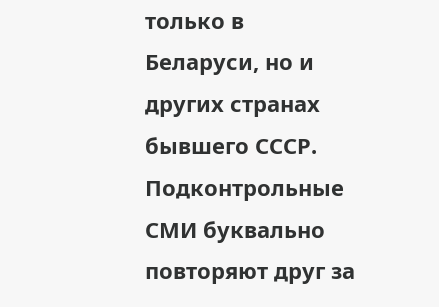только в Беларуси, но и других странах бывшего СССР. Подконтрольные СМИ буквально повторяют друг за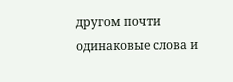другом почти одинаковые слова и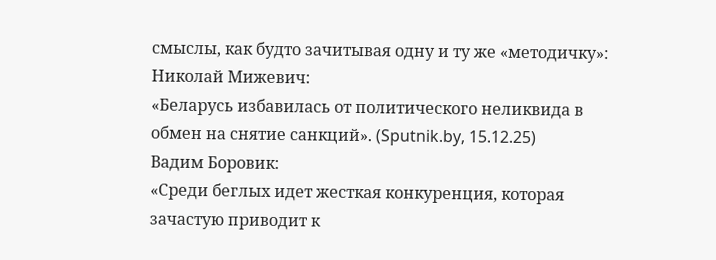смыслы, как будто зачитывая одну и ту же «методичку»:
Николай Мижевич:
«Беларусь избавилась от политического неликвида в обмен на снятие санкций». (Sputnik.by, 15.12.25)
Вадим Боровик:
«Среди беглых идет жесткая конкуренция, которая зачастую приводит к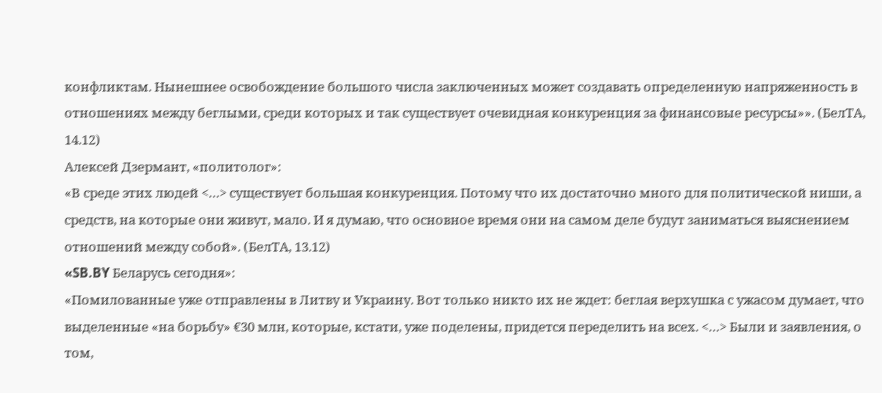конфликтам. Нынешнее освобождение большого числа заключенных может создавать определенную напряженность в отношениях между беглыми, среди которых и так существует очевидная конкуренция за финансовые ресурсы»». (БелТА, 14.12)
Алексей Дзермант, «политолог»:
«В среде этих людей <…> существует большая конкуренция. Потому что их достаточно много для политической ниши, а средств, на которые они живут, мало. И я думаю, что основное время они на самом деле будут заниматься выяснением отношений между собой». (БелТА, 13.12)
«SB.BY Беларусь сегодня»:
«Помилованные уже отправлены в Литву и Украину. Вот только никто их не ждет: беглая верхушка с ужасом думает, что выделенные «на борьбу» €30 млн, которые, кстати, уже поделены, придется переделить на всех. <…> Были и заявления, о том,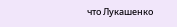что Лукашенко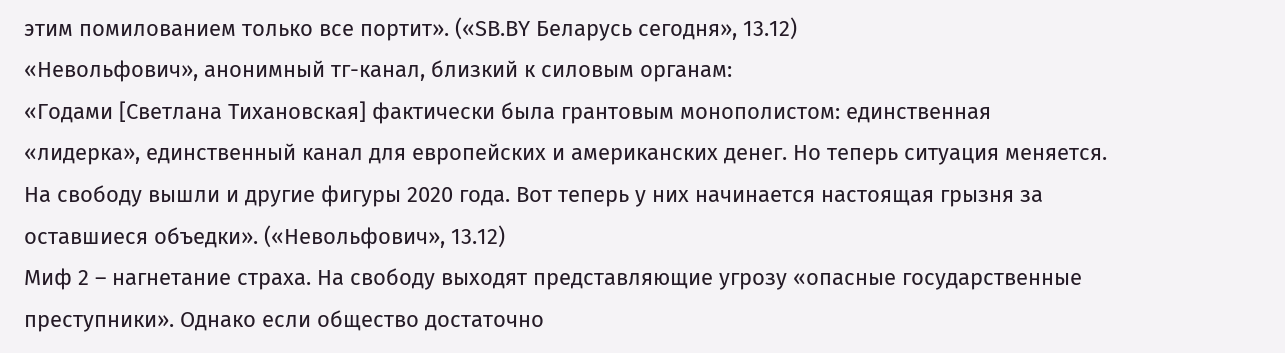этим помилованием только все портит». («SB.BY Беларусь сегодня», 13.12)
«Невольфович», анонимный тг-канал, близкий к силовым органам:
«Годами [Светлана Тихановская] фактически была грантовым монополистом: единственная «лидерка», единственный канал для европейских и американских денег. Но теперь ситуация меняется. На свободу вышли и другие фигуры 2020 года. Вот теперь у них начинается настоящая грызня за оставшиеся объедки». («Невольфович», 13.12)
Миф 2 – нагнетание страха. На свободу выходят представляющие угрозу «опасные государственные преступники». Однако если общество достаточно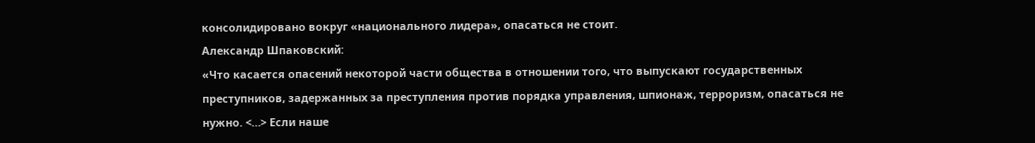консолидировано вокруг «национального лидера», опасаться не стоит.
Александр Шпаковский:
«Что касается опасений некоторой части общества в отношении того, что выпускают государственных преступников, задержанных за преступления против порядка управления, шпионаж, терроризм, опасаться не нужно. <…> Если наше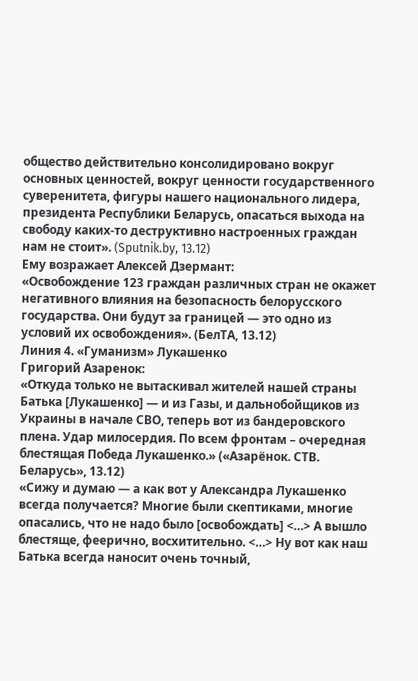общество действительно консолидировано вокруг основных ценностей, вокруг ценности государственного суверенитета, фигуры нашего национального лидера, президента Республики Беларусь, опасаться выхода на свободу каких-то деструктивно настроенных граждан нам не стоит». (Sputnik.by, 13.12)
Ему возражает Алексей Дзермант:
«Освобождение 123 граждан различных стран не окажет негативного влияния на безопасность белорусского государства. Они будут за границей — это одно из условий их освобождения». (БелТА, 13.12)
Линия 4. «Гуманизм» Лукашенко
Григорий Азаренок:
«Откуда только не вытаскивал жителей нашей страны Батька [Лукашенко] — и из Газы, и дальнобойщиков из Украины в начале СВО, теперь вот из бандеровского плена. Удар милосердия. По всем фронтам – очередная блестящая Победа Лукашенко.» («Азарёнок. СТВ. Беларусь», 13.12)
«Сижу и думаю — а как вот у Александра Лукашенко всегда получается? Многие были скептиками, многие опасались, что не надо было [освобождать] <…> А вышло блестяще, феерично, восхитительно. <…> Ну вот как наш Батька всегда наносит очень точный,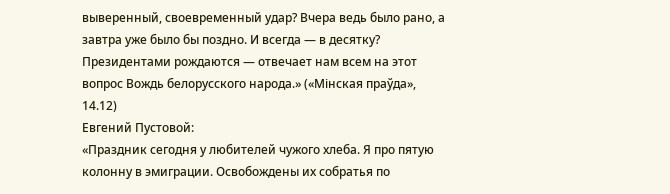выверенный, своевременный удар? Вчера ведь было рано, а завтра уже было бы поздно. И всегда — в десятку? Президентами рождаются — отвечает нам всем на этот вопрос Вождь белорусского народа.» («Мінская праўда», 14.12)
Евгений Пустовой:
«Праздник сегодня у любителей чужого хлеба. Я про пятую колонну в эмиграции. Освобождены их собратья по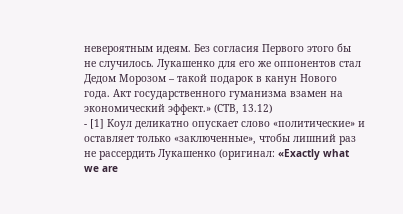невероятным идеям. Без согласия Первого этого бы не случилось. Лукашенко для его же оппонентов стал Дедом Морозом – такой подарок в канун Нового года. Акт государственного гуманизма взамен на экономический эффект.» (СТВ, 13.12)
- [1] Коул деликатно опускает слово «политические» и оставляет только «заключенные», чтобы лишний раз не рассердить Лукашенко (оригинал: «Exactly what we are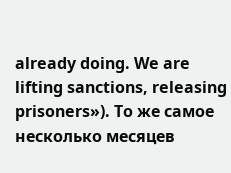already doing. We are lifting sanctions, releasing prisoners»). То же самое несколько месяцев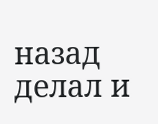назад делал и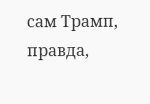сам Трамп, правда,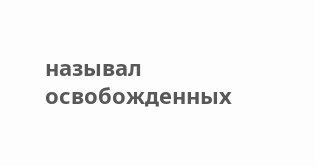называл освобожденных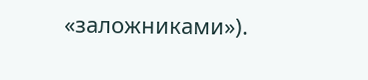«заложниками»).